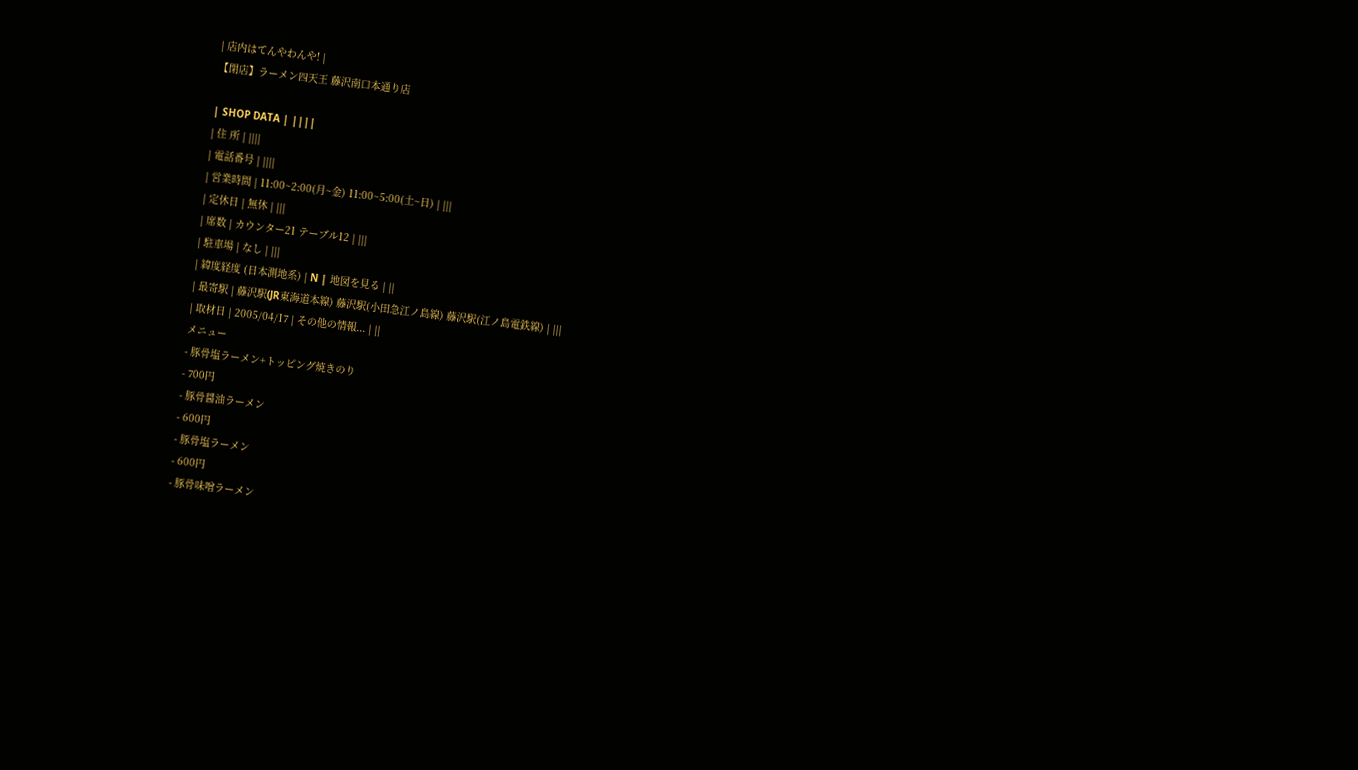| 店内はてんやわんや! |
【閉店】ラーメン四天王 藤沢南口本通り店

| SHOP DATA | ||||
| 住 所 | ||||
| 電話番号 | ||||
| 営業時間 | 11:00~2:00(月~金) 11:00~5:00(土~日) | |||
| 定休日 | 無休 | |||
| 席数 | カウンター21 テーブル12 | |||
| 駐車場 | なし | |||
| 緯度経度 (日本測地系) | N | 地図を見る | ||
| 最寄駅 | 藤沢駅(JR東海道本線) 藤沢駅(小田急江ノ島線) 藤沢駅(江ノ島電鉄線) | |||
| 取材日 | 2005/04/17 | その他の情報... | ||
メニュー
- 豚骨塩ラーメン+トッピング焼きのり
- 700円
- 豚骨醤油ラーメン
- 600円
- 豚骨塩ラーメン
- 600円
- 豚骨味噌ラーメン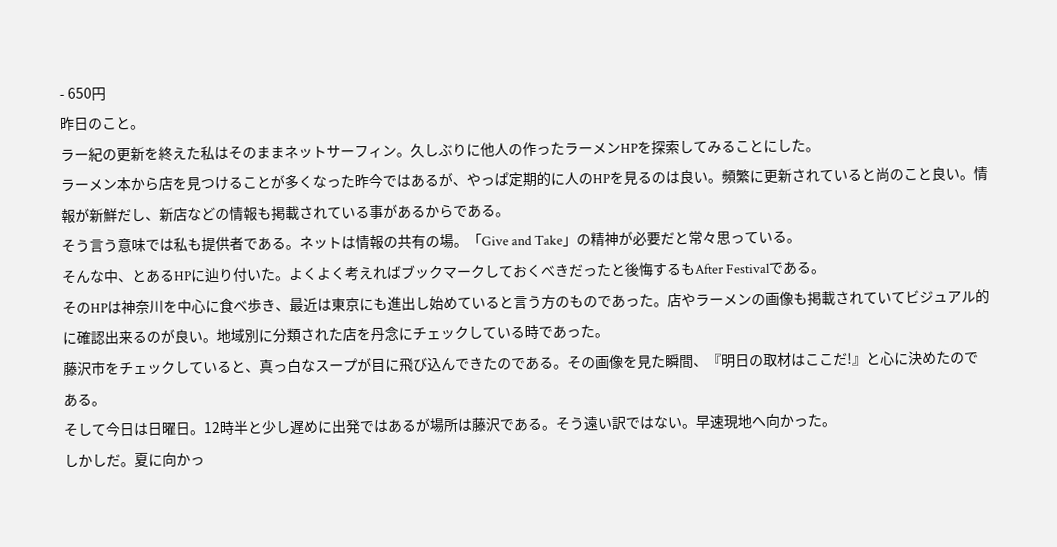- 650円
昨日のこと。
ラー紀の更新を終えた私はそのままネットサーフィン。久しぶりに他人の作ったラーメンHPを探索してみることにした。
ラーメン本から店を見つけることが多くなった昨今ではあるが、やっぱ定期的に人のHPを見るのは良い。頻繁に更新されていると尚のこと良い。情報が新鮮だし、新店などの情報も掲載されている事があるからである。
そう言う意味では私も提供者である。ネットは情報の共有の場。「Give and Take」の精神が必要だと常々思っている。
そんな中、とあるHPに辿り付いた。よくよく考えればブックマークしておくべきだったと後悔するもAfter Festivalである。
そのHPは神奈川を中心に食べ歩き、最近は東京にも進出し始めていると言う方のものであった。店やラーメンの画像も掲載されていてビジュアル的に確認出来るのが良い。地域別に分類された店を丹念にチェックしている時であった。
藤沢市をチェックしていると、真っ白なスープが目に飛び込んできたのである。その画像を見た瞬間、『明日の取材はここだ!』と心に決めたのである。
そして今日は日曜日。12時半と少し遅めに出発ではあるが場所は藤沢である。そう遠い訳ではない。早速現地へ向かった。
しかしだ。夏に向かっ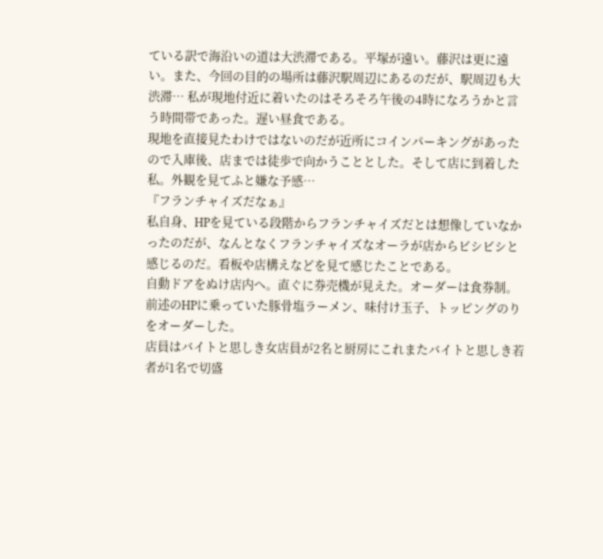ている訳で海沿いの道は大渋滞である。平塚が遠い。藤沢は更に遠い。また、今回の目的の場所は藤沢駅周辺にあるのだが、駅周辺も大渋滞… 私が現地付近に着いたのはそろそろ午後の4時になろうかと言う時間帯であった。遅い昼食である。
現地を直接見たわけではないのだが近所にコインパーキングがあったので入庫後、店までは徒歩で向かうこととした。そして店に到着した私。外観を見てふと嫌な予感…
『フランチャイズだなぁ』
私自身、HPを見ている段階からフランチャイズだとは想像していなかったのだが、なんとなくフランチャイズなオーラが店からビシビシと感じるのだ。看板や店構えなどを見て感じたことである。
自動ドアをぬけ店内へ。直ぐに券売機が見えた。オーダーは食券制。前述のHPに乗っていた豚骨塩ラーメン、味付け玉子、トッピングのりをオーダーした。
店員はバイトと思しき女店員が2名と厨房にこれまたバイトと思しき若者が1名で切盛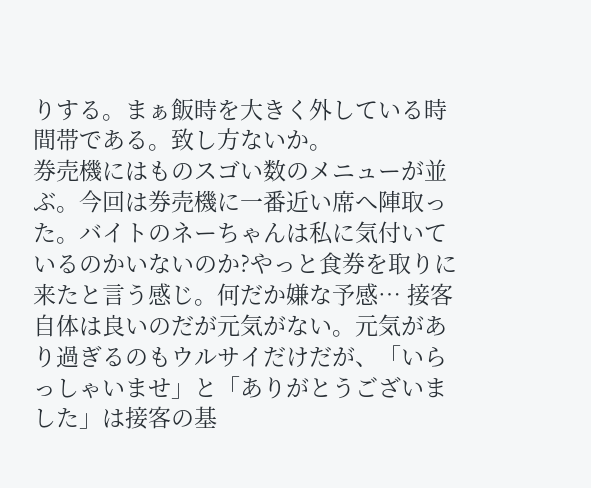りする。まぁ飯時を大きく外している時間帯である。致し方ないか。
券売機にはものスゴい数のメニューが並ぶ。今回は券売機に一番近い席へ陣取った。バイトのネーちゃんは私に気付いているのかいないのか?やっと食券を取りに来たと言う感じ。何だか嫌な予感… 接客自体は良いのだが元気がない。元気があり過ぎるのもウルサイだけだが、「いらっしゃいませ」と「ありがとうございました」は接客の基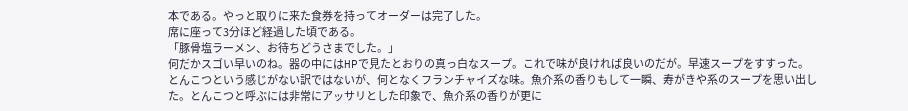本である。やっと取りに来た食券を持ってオーダーは完了した。
席に座って3分ほど経過した頃である。
「豚骨塩ラーメン、お待ちどうさまでした。」
何だかスゴい早いのね。器の中にはHPで見たとおりの真っ白なスープ。これで味が良ければ良いのだが。早速スープをすすった。
とんこつという感じがない訳ではないが、何となくフランチャイズな味。魚介系の香りもして一瞬、寿がきや系のスープを思い出した。とんこつと呼ぶには非常にアッサリとした印象で、魚介系の香りが更に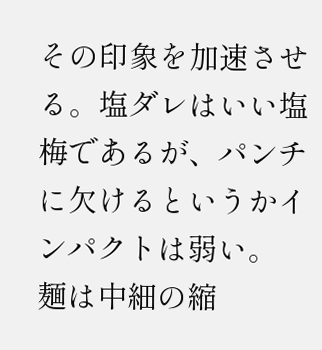その印象を加速させる。塩ダレはいい塩梅であるが、パンチに欠けるというかインパクトは弱い。
麺は中細の縮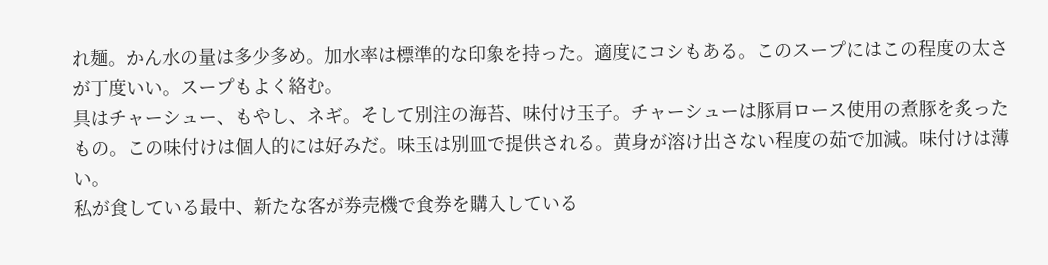れ麺。かん水の量は多少多め。加水率は標準的な印象を持った。適度にコシもある。このスープにはこの程度の太さが丁度いい。スープもよく絡む。
具はチャーシュー、もやし、ネギ。そして別注の海苔、味付け玉子。チャーシューは豚肩ロース使用の煮豚を炙ったもの。この味付けは個人的には好みだ。味玉は別皿で提供される。黄身が溶け出さない程度の茹で加減。味付けは薄い。
私が食している最中、新たな客が券売機で食券を購入している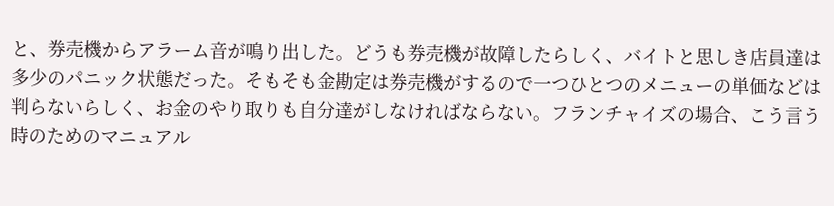と、券売機からアラーム音が鳴り出した。どうも券売機が故障したらしく、バイトと思しき店員達は多少のパニック状態だった。そもそも金勘定は券売機がするので一つひとつのメニューの単価などは判らないらしく、お金のやり取りも自分達がしなければならない。フランチャイズの場合、こう言う時のためのマニュアル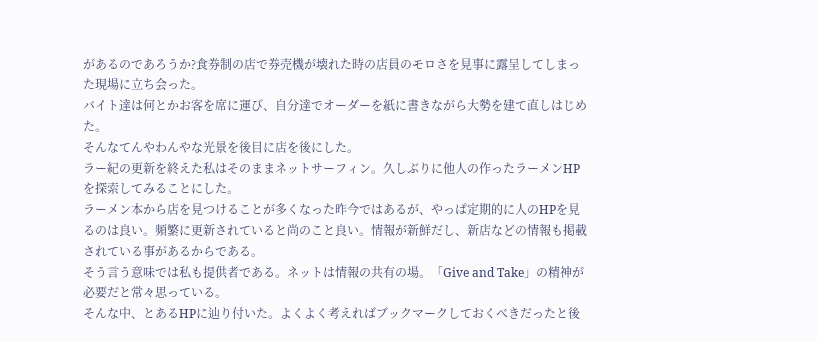があるのであろうか?食券制の店で券売機が壊れた時の店員のモロさを見事に露呈してしまった現場に立ち会った。
バイト達は何とかお客を席に運び、自分達でオーダーを紙に書きながら大勢を建て直しはじめた。
そんなてんやわんやな光景を後目に店を後にした。
ラー紀の更新を終えた私はそのままネットサーフィン。久しぶりに他人の作ったラーメンHPを探索してみることにした。
ラーメン本から店を見つけることが多くなった昨今ではあるが、やっぱ定期的に人のHPを見るのは良い。頻繁に更新されていると尚のこと良い。情報が新鮮だし、新店などの情報も掲載されている事があるからである。
そう言う意味では私も提供者である。ネットは情報の共有の場。「Give and Take」の精神が必要だと常々思っている。
そんな中、とあるHPに辿り付いた。よくよく考えればブックマークしておくべきだったと後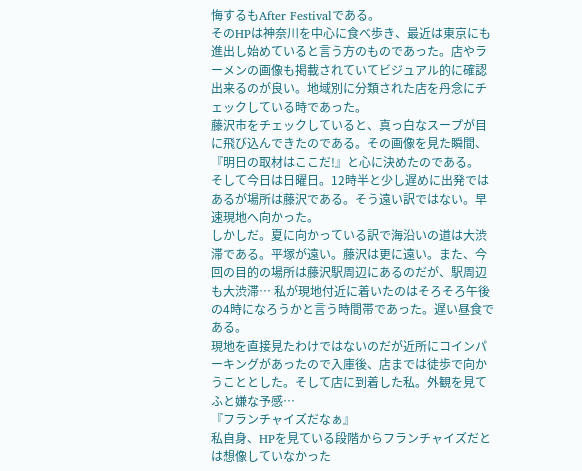悔するもAfter Festivalである。
そのHPは神奈川を中心に食べ歩き、最近は東京にも進出し始めていると言う方のものであった。店やラーメンの画像も掲載されていてビジュアル的に確認出来るのが良い。地域別に分類された店を丹念にチェックしている時であった。
藤沢市をチェックしていると、真っ白なスープが目に飛び込んできたのである。その画像を見た瞬間、『明日の取材はここだ!』と心に決めたのである。
そして今日は日曜日。12時半と少し遅めに出発ではあるが場所は藤沢である。そう遠い訳ではない。早速現地へ向かった。
しかしだ。夏に向かっている訳で海沿いの道は大渋滞である。平塚が遠い。藤沢は更に遠い。また、今回の目的の場所は藤沢駅周辺にあるのだが、駅周辺も大渋滞… 私が現地付近に着いたのはそろそろ午後の4時になろうかと言う時間帯であった。遅い昼食である。
現地を直接見たわけではないのだが近所にコインパーキングがあったので入庫後、店までは徒歩で向かうこととした。そして店に到着した私。外観を見てふと嫌な予感…
『フランチャイズだなぁ』
私自身、HPを見ている段階からフランチャイズだとは想像していなかった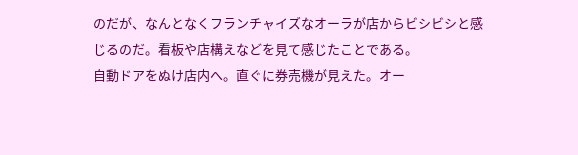のだが、なんとなくフランチャイズなオーラが店からビシビシと感じるのだ。看板や店構えなどを見て感じたことである。
自動ドアをぬけ店内へ。直ぐに券売機が見えた。オー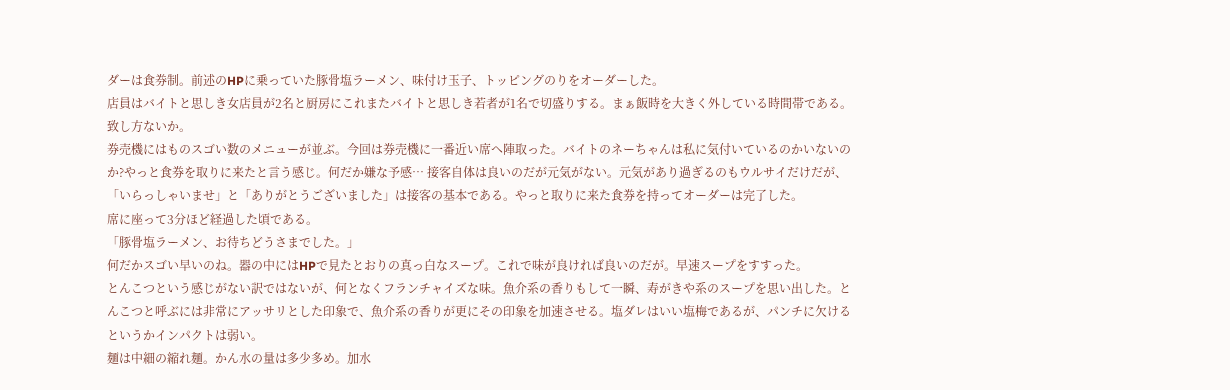ダーは食券制。前述のHPに乗っていた豚骨塩ラーメン、味付け玉子、トッピングのりをオーダーした。
店員はバイトと思しき女店員が2名と厨房にこれまたバイトと思しき若者が1名で切盛りする。まぁ飯時を大きく外している時間帯である。致し方ないか。
券売機にはものスゴい数のメニューが並ぶ。今回は券売機に一番近い席へ陣取った。バイトのネーちゃんは私に気付いているのかいないのか?やっと食券を取りに来たと言う感じ。何だか嫌な予感… 接客自体は良いのだが元気がない。元気があり過ぎるのもウルサイだけだが、「いらっしゃいませ」と「ありがとうございました」は接客の基本である。やっと取りに来た食券を持ってオーダーは完了した。
席に座って3分ほど経過した頃である。
「豚骨塩ラーメン、お待ちどうさまでした。」
何だかスゴい早いのね。器の中にはHPで見たとおりの真っ白なスープ。これで味が良ければ良いのだが。早速スープをすすった。
とんこつという感じがない訳ではないが、何となくフランチャイズな味。魚介系の香りもして一瞬、寿がきや系のスープを思い出した。とんこつと呼ぶには非常にアッサリとした印象で、魚介系の香りが更にその印象を加速させる。塩ダレはいい塩梅であるが、パンチに欠けるというかインパクトは弱い。
麺は中細の縮れ麺。かん水の量は多少多め。加水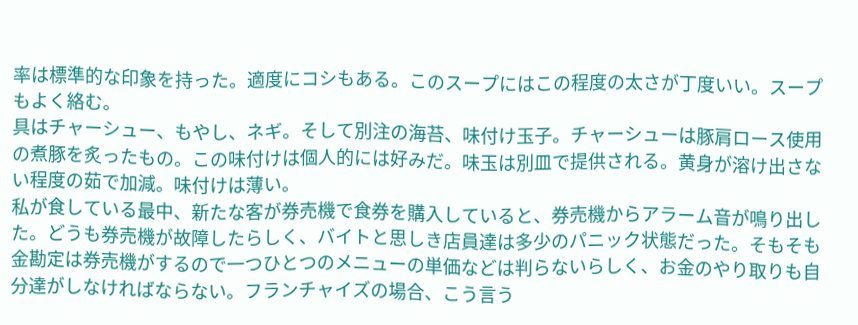率は標準的な印象を持った。適度にコシもある。このスープにはこの程度の太さが丁度いい。スープもよく絡む。
具はチャーシュー、もやし、ネギ。そして別注の海苔、味付け玉子。チャーシューは豚肩ロース使用の煮豚を炙ったもの。この味付けは個人的には好みだ。味玉は別皿で提供される。黄身が溶け出さない程度の茹で加減。味付けは薄い。
私が食している最中、新たな客が券売機で食券を購入していると、券売機からアラーム音が鳴り出した。どうも券売機が故障したらしく、バイトと思しき店員達は多少のパニック状態だった。そもそも金勘定は券売機がするので一つひとつのメニューの単価などは判らないらしく、お金のやり取りも自分達がしなければならない。フランチャイズの場合、こう言う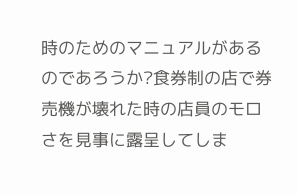時のためのマニュアルがあるのであろうか?食券制の店で券売機が壊れた時の店員のモロさを見事に露呈してしま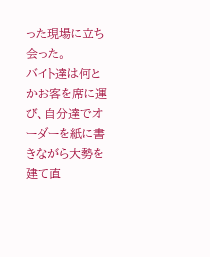った現場に立ち会った。
バイト達は何とかお客を席に運び、自分達でオーダーを紙に書きながら大勢を建て直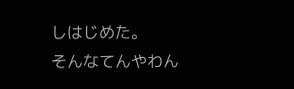しはじめた。
そんなてんやわん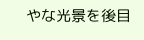やな光景を後目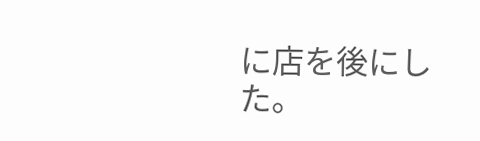に店を後にした。